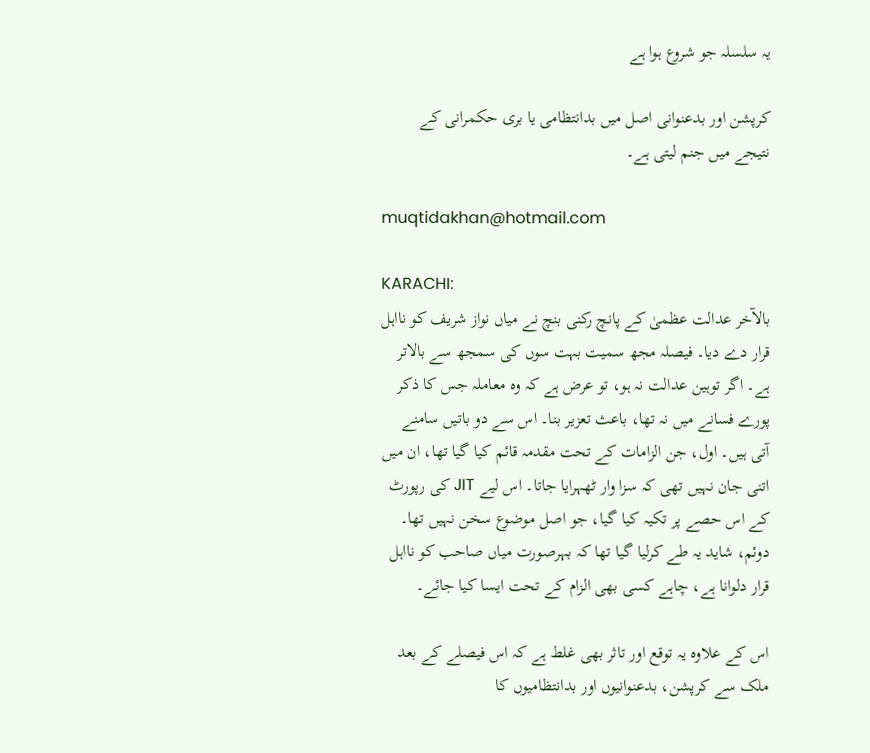یہ سلسلہ جو شروع ہوا ہے

کرپشن اور بدعنوانی اصل میں بدانتظامی یا بری حکمرانی کے نتیجے میں جنم لیتی ہے۔

muqtidakhan@hotmail.com

KARACHI:
بالآخر عدالت عظمیٰ کے پانچ رکنی بنچ نے میاں نواز شریف کو نااہل قرار دے دیا۔ فیصلہ مجھ سمیت بہت سوں کی سمجھ سے بالاتر ہے۔ اگر توہین عدالت نہ ہو، تو عرض ہے کہ وہ معاملہ جس کا ذکر پورے فسانے میں نہ تھا، باعث تعزیر بنا۔ اس سے دو باتیں سامنے آتی ہیں۔ اول، جن الزامات کے تحت مقدمہ قائم کیا گیا تھا، ان میں اتنی جان نہیں تھی کہ سزا وار ٹھہرایا جاتا۔ اس لیے JIT کی رپورٹ کے اس حصے پر تکیہ کیا گیا، جو اصل موضوع سخن نہیں تھا۔ دوئم، شاید یہ طے کرلیا گیا تھا کہ بہرصورت میاں صاحب کو نااہل قرار دلوانا ہے، چاہے کسی بھی الزام کے تحت ایسا کیا جائے۔

اس کے علاوہ یہ توقع اور تاثر بھی غلط ہے کہ اس فیصلے کے بعد ملک سے کرپشن، بدعنوانیوں اور بدانتظامیوں کا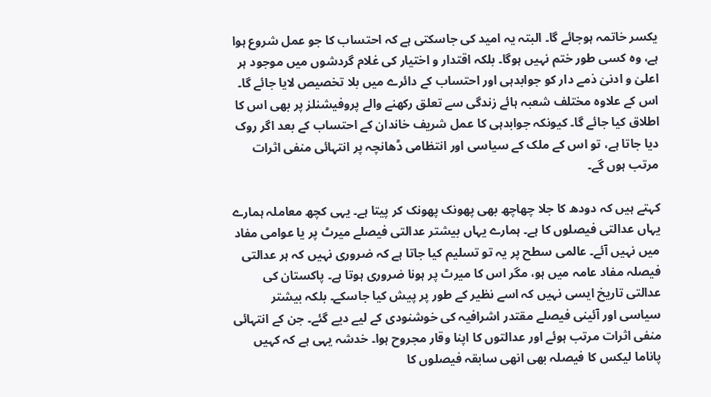یکسر خاتمہ ہوجائے گا۔ البتہ یہ امید کی جاسکتی ہے کہ احتساب کا جو عمل شروع ہوا ہے، وہ کسی طور ختم نہیں ہوگا۔ بلکہ اقتدار و اختیار کی غلام گردشوں میں موجود ہر اعلیٰ و ادنیٰ ذمے دار کو جوابدہی اور احتساب کے دائرے میں بلا تخصیص لایا جائے گا۔ اس کے علاوہ مختلف شعبہ ہائے زندگی سے تعلق رکھنے والے پروفیشنلز پر بھی اس کا اطلاق کیا جائے گا۔ کیونکہ جوابدہی کا عمل شریف خاندان کے احتساب کے بعد اگر روک دیا جاتا ہے، تو اس کے ملک کے سیاسی اور انتظامی ڈھانچہ پر انتہائی منفی اثرات مرتب ہوں گے۔

کہتے ہیں کہ دودھ کا جلا چھاچھ بھی پھونک پھونک کر پیتا ہے۔ یہی کچھ معاملہ ہمارے یہاں عدالتی فیصلوں کا ہے۔ ہمارے یہاں بیشتر عدالتی فیصلے میرٹ پر یا عوامی مفاد میں نہیں آئے۔ عالمی سطح پر یہ تو تسلیم کیا جاتا ہے کہ ضروری نہیں کہ ہر عدالتی فیصلہ مفاد عامہ میں ہو، مگر اس کا میرٹ پر ہونا ضروری ہوتا ہے۔ پاکستان کی عدالتی تاریخ ایسی نہیں کہ اسے نظیر کے طور پر پیش کیا جاسکے۔ بلکہ بیشتر سیاسی اور آئینی فیصلے مقتدر اشرافیہ کی خوشنودی کے لیے دیے گئے۔ جن کے انتہائی منفی اثرات مرتب ہوئے اور عدالتوں کا اپنا وقار مجروح ہوا۔ خدشہ یہی ہے کہ کہیں پاناما لیکس کا فیصلہ بھی انھی سابقہ فیصلوں کا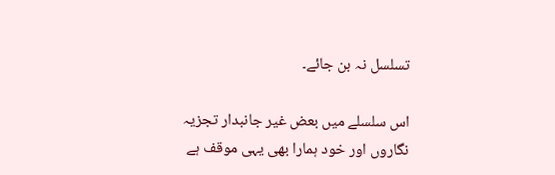تسلسل نہ بن جائے۔

اس سلسلے میں بعض غیر جانبدار تجزیہ نگاروں اور خود ہمارا بھی یہی موقف ہے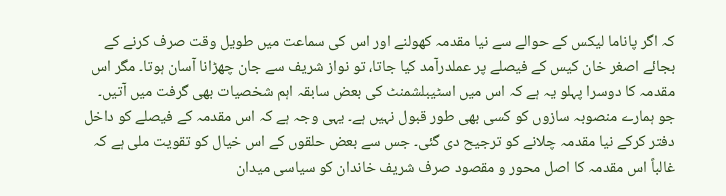کہ اگر پاناما لیکس کے حوالے سے نیا مقدمہ کھولنے اور اس کی سماعت میں طویل وقت صرف کرنے کے بجائے اصغر خان کیس کے فیصلے پر عملدرآمد کیا جاتا، تو نواز شریف سے جان چھڑانا آسان ہوتا۔ مگر اس مقدمہ کا دوسرا پہلو یہ ہے کہ اس میں اسٹیبلشمنٹ کی بعض سابقہ اہم شخصیات بھی گرفت میں آتیں۔ جو ہمارے منصوبہ سازوں کو کسی بھی طور قبول نہیں ہے۔ یہی وجہ ہے کہ اس مقدمہ کے فیصلے کو داخل دفتر کرکے نیا مقدمہ چلانے کو ترجیح دی گئی۔ جس سے بعض حلقوں کے اس خیال کو تقویت ملی ہے کہ غالباً اس مقدمہ کا اصل محور و مقصود صرف شریف خاندان کو سیاسی میدان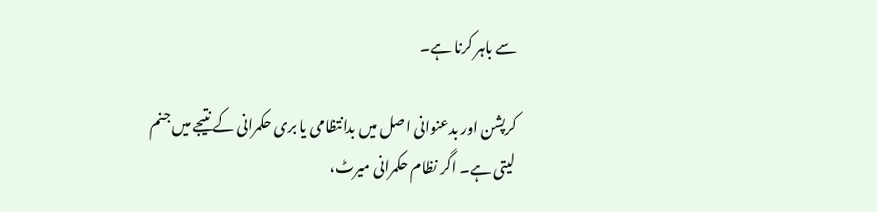سے باہر کرنا ہے۔

کرپشن اور بدعنوانی اصل میں بدانتظامی یا بری حکمرانی کے نتیجے میں جنم لیتی ہے۔ اگر نظام حکمرانی میرٹ،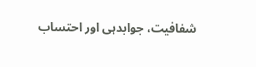شفافیت، جوابدہی اور احتساب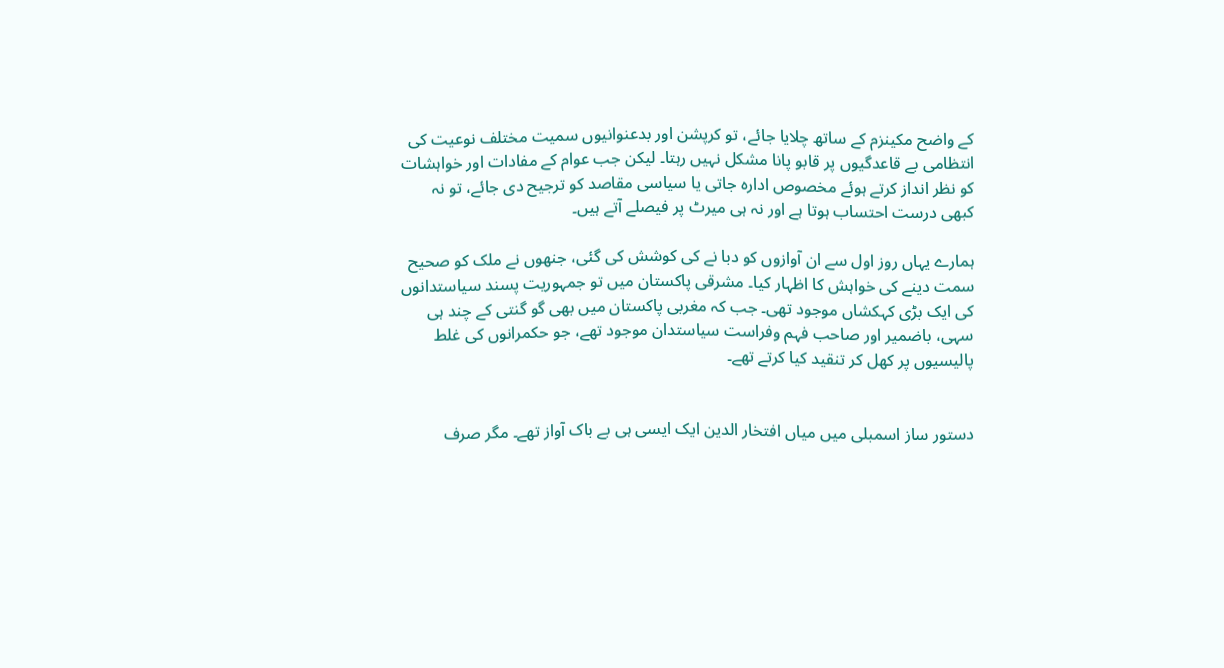کے واضح مکینزم کے ساتھ چلایا جائے، تو کرپشن اور بدعنوانیوں سمیت مختلف نوعیت کی انتظامی بے قاعدگیوں پر قابو پانا مشکل نہیں رہتا۔ لیکن جب عوام کے مفادات اور خواہشات کو نظر انداز کرتے ہوئے مخصوص ادارہ جاتی یا سیاسی مقاصد کو ترجیح دی جائے، تو نہ کبھی درست احتساب ہوتا ہے اور نہ ہی میرٹ پر فیصلے آتے ہیں۔

ہمارے یہاں روز اول سے ان آوازوں کو دبا نے کی کوشش کی گئی، جنھوں نے ملک کو صحیح سمت دینے کی خواہش کا اظہار کیا۔ مشرقی پاکستان میں تو جمہوریت پسند سیاستدانوں کی ایک بڑی کہکشاں موجود تھی۔ جب کہ مغربی پاکستان میں بھی گو گنتی کے چند ہی سہی، باضمیر اور صاحب فہم وفراست سیاستدان موجود تھے، جو حکمرانوں کی غلط پالیسیوں پر کھل کر تنقید کیا کرتے تھے۔


دستور ساز اسمبلی میں میاں افتخار الدین ایک ایسی ہی بے باک آواز تھے۔ مگر صرف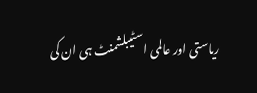ریاستی اور عالمی اسٹیبلشمنٹ ہی ان کی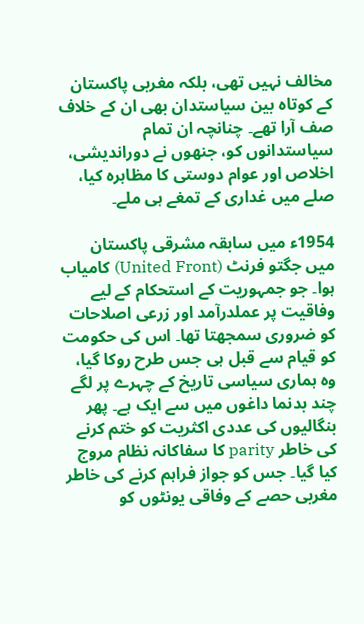مخالف نہیں تھی، بلکہ مغربی پاکستان کے کوتاہ بین سیاستدان بھی ان کے خلاف صف آرا تھے۔ چنانچہ ان تمام سیاستدانوں کو، جنھوں نے دوراندیشی، اخلاص اور عوام دوستی کا مظاہرہ کیا، صلے میں غداری کے تمغے ہی ملے۔

1954ء میں سابقہ مشرقی پاکستان میں جگتو فرنٹ (United Front) کامیاب ہوا۔ جو جمہوریت کے استحکام کے لیے وفاقیت پر عملدرآمد اور زرعی اصلاحات کو ضروری سمجھتا تھا۔ اس کی حکومت کو قیام سے قبل ہی جس طرح روکا گیا، وہ ہماری سیاسی تاریخ کے چہرے پر لگے چند بدنما داغوں میں سے ایک ہے۔ پھر بنگالیوں کی عددی اکثریت کو ختم کرنے کی خاطر parity کا سفاکانہ نظام مروج کیا گیا۔ جس کو جواز فراہم کرنے کی خاطر مغربی حصے کے وفاقی یونٹوں کو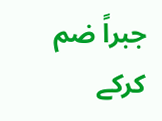جبراً ضم کرکے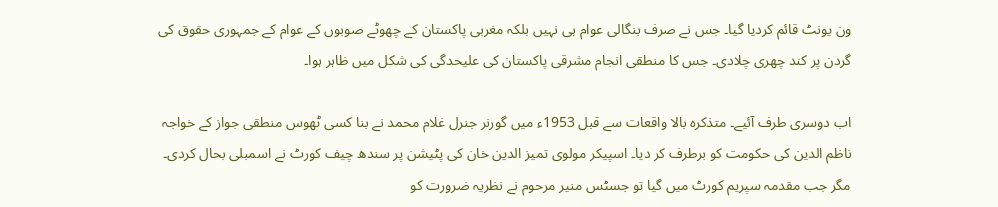ون یونٹ قائم کردیا گیا۔ جس نے صرف بنگالی عوام ہی نہیں بلکہ مغربی پاکستان کے چھوٹے صوبوں کے عوام کے جمہوری حقوق کی گردن پر کند چھری چلادی۔ جس کا منطقی انجام مشرقی پاکستان کی علیحدگی کی شکل میں ظاہر ہوا۔

اب دوسری طرف آئیے۔ متذکرہ بالا واقعات سے قبل 1953ء میں گورنر جنرل غلام محمد نے بنا کسی ٹھوس منطقی جواز کے خواجہ ناظم الدین کی حکومت کو برطرف کر دیا۔ اسپیکر مولوی تمیز الدین خان کی پٹیشن پر سندھ چیف کورٹ نے اسمبلی بحال کردی۔ مگر جب مقدمہ سپریم کورٹ میں گیا تو جسٹس منیر مرحوم نے نظریہ ضرورت کو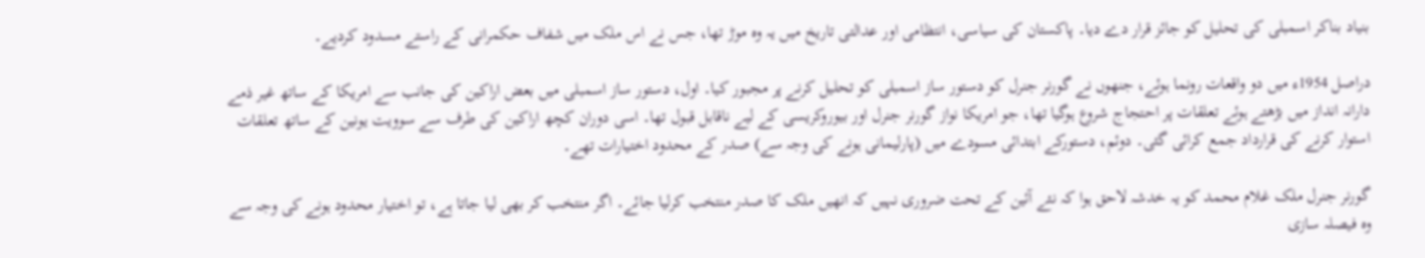بنیاد بناکر اسمبلی کی تحلیل کو جائز قرار دے دیا۔ پاکستان کی سیاسی، انتظامی اور عدالتی تاریخ میں یہ وہ موڑ تھا، جس نے اس ملک میں شفاف حکمرانی کے راستے مسدود کردیے۔

دراصل 1954ء میں دو واقعات رونما ہوئے، جنھوں نے گورنر جنرل کو دستور ساز اسمبلی کو تحلیل کرنے پر مجبور کیا۔ اول، دستور ساز اسمبلی میں بعض اراکین کی جانب سے امریکا کے ساتھ غیر ذمے دارانہ انداز میں بڑھتے ہوئے تعلقات پر احتجاج شروع ہوگیا تھا، جو امریکا نواز گورنر جنرل اور بیوروکریسی کے لیے ناقابل قبول تھا۔ اسی دوران کچھ اراکین کی طرف سے سوویت یونین کے ساتھ تعلقات استوار کرنے کی قرارداد جمع کرائی گئی۔ دوئم، دستورکے ابتدائی مسودے میں (پارلیمانی ہونے کی وجہ سے) صدر کے محدود اختیارات تھے۔

گورنر جنرل ملک غلام محمد کو یہ خدشہ لاحق ہوا کہ نئے آئین کے تحت ضروری نہیں کہ انھیں ملک کا صدر منتخب کرلیا جائے۔ اگر منتخب کر بھی لیا جاتا ہے، تو اختیار محدود ہونے کی وجہ سے وہ فیصلہ سازی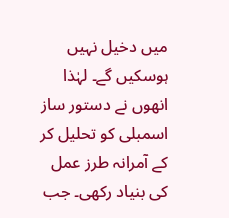میں دخیل نہیں ہوسکیں گے۔ لہٰذا انھوں نے دستور ساز اسمبلی کو تحلیل کر کے آمرانہ طرز عمل کی بنیاد رکھی۔ جب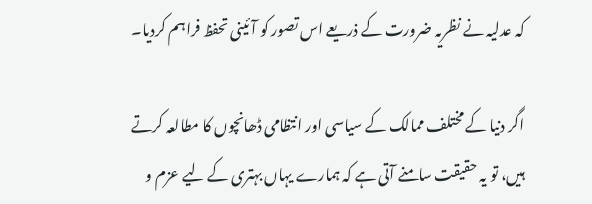کہ عدلیہ نے نظریہ ضرورت کے ذریعے اس تصور کو آئینی تحفظ فراہم کردیا۔

اگر دنیا کے مختلف ممالک کے سیاسی اور انتظامی ڈھانچوں کا مطالعہ کرتے ہیں، تو یہ حقیقت سامنے آتی ہے کہ ہمارے یہاں بہتری کے لیے عزم و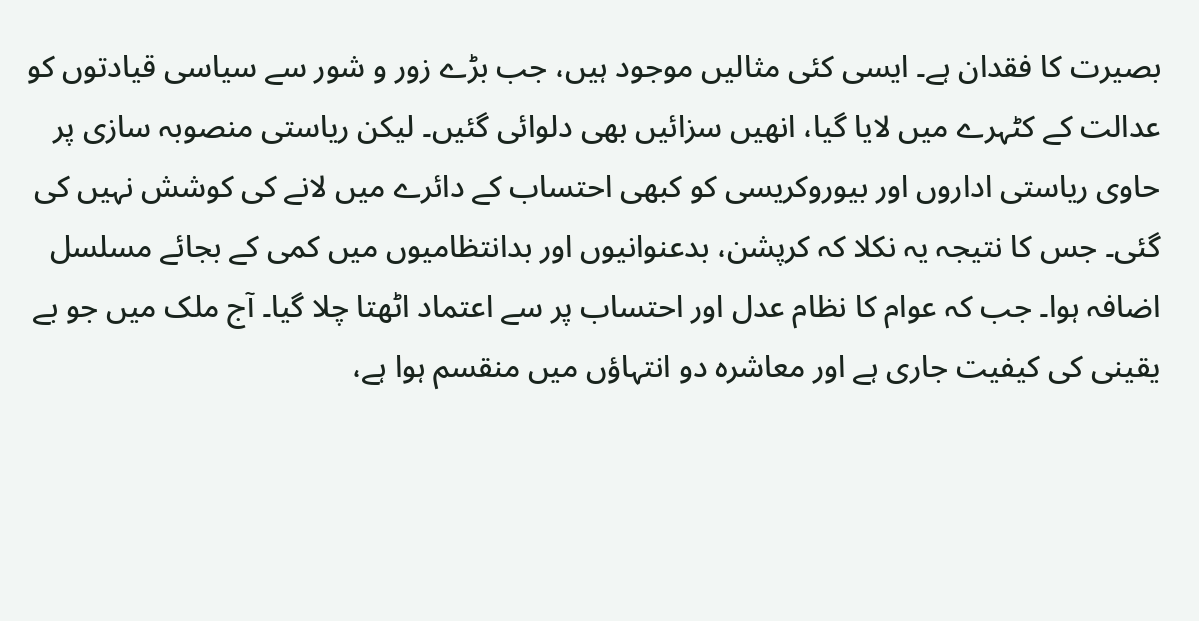بصیرت کا فقدان ہے۔ ایسی کئی مثالیں موجود ہیں، جب بڑے زور و شور سے سیاسی قیادتوں کو عدالت کے کٹہرے میں لایا گیا، انھیں سزائیں بھی دلوائی گئیں۔ لیکن ریاستی منصوبہ سازی پر حاوی ریاستی اداروں اور بیوروکریسی کو کبھی احتساب کے دائرے میں لانے کی کوشش نہیں کی گئی۔ جس کا نتیجہ یہ نکلا کہ کرپشن، بدعنوانیوں اور بدانتظامیوں میں کمی کے بجائے مسلسل اضافہ ہوا۔ جب کہ عوام کا نظام عدل اور احتساب پر سے اعتماد اٹھتا چلا گیا۔ آج ملک میں جو بے یقینی کی کیفیت جاری ہے اور معاشرہ دو انتہاؤں میں منقسم ہوا ہے،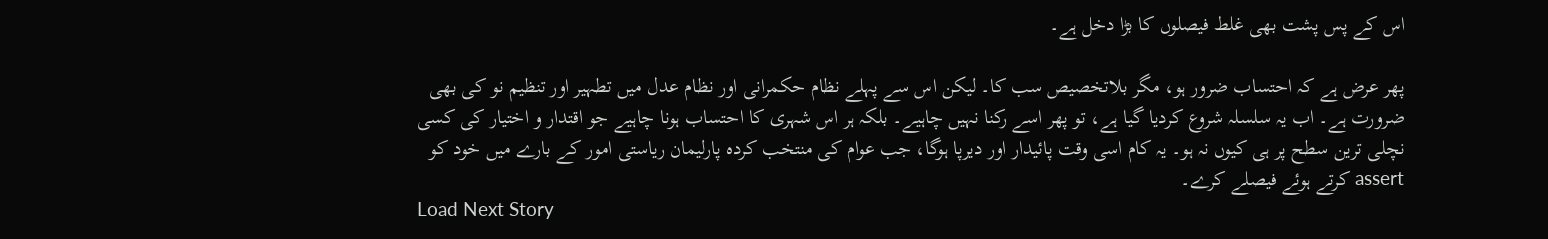اس کے پس پشت بھی غلط فیصلوں کا بڑا دخل ہے۔

پھر عرض ہے کہ احتساب ضرور ہو، مگر بلاتخصیص سب کا۔ لیکن اس سے پہلے نظام حکمرانی اور نظام عدل میں تطہیر اور تنظیم نو کی بھی ضرورت ہے۔ اب یہ سلسلہ شروع کردیا گیا ہے، تو پھر اسے رکنا نہیں چاہیے۔ بلکہ ہر اس شہری کا احتساب ہونا چاہیے جو اقتدار و اختیار کی کسی نچلی ترین سطح پر ہی کیوں نہ ہو۔ یہ کام اسی وقت پائیدار اور دیرپا ہوگا، جب عوام کی منتخب کردہ پارلیمان ریاستی امور کے بارے میں خود کو assert کرتے ہوئے فیصلے کرے۔
Load Next Story